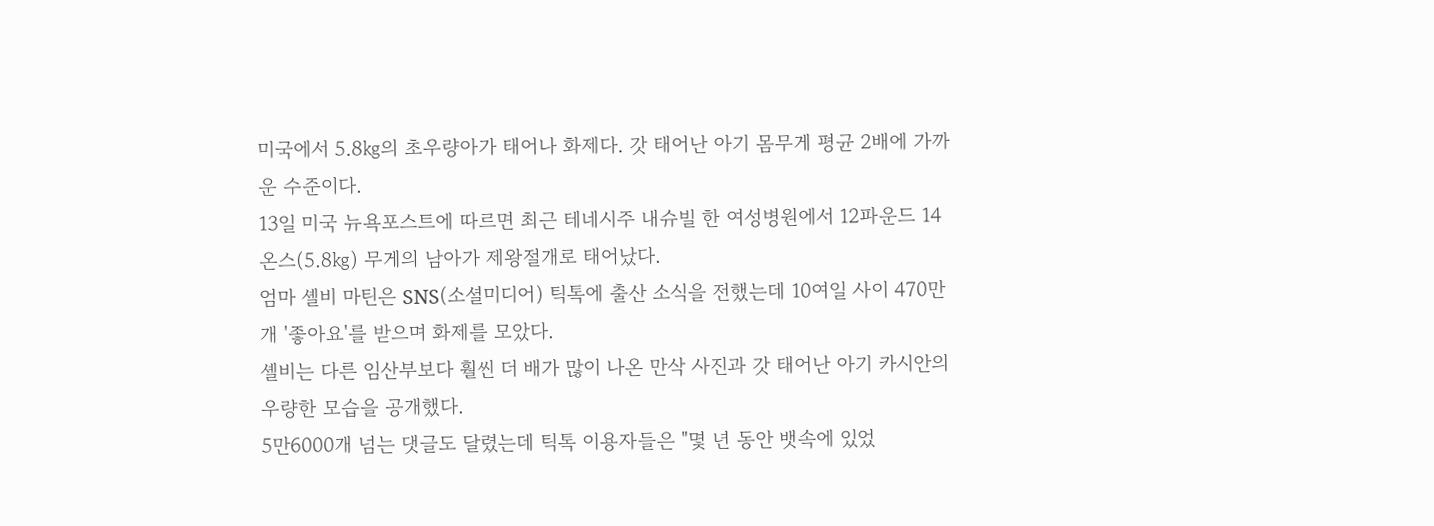미국에서 5.8㎏의 초우량아가 태어나 화제다. 갓 태어난 아기 몸무게 평균 2배에 가까운 수준이다.
13일 미국 뉴욕포스트에 따르면 최근 테네시주 내슈빌 한 여성병원에서 12파운드 14온스(5.8㎏) 무게의 남아가 제왕절개로 태어났다.
엄마 셸비 마틴은 SNS(소셜미디어) 틱톡에 출산 소식을 전했는데 10여일 사이 470만개 '좋아요'를 받으며 화제를 모았다.
셸비는 다른 임산부보다 훨씬 더 배가 많이 나온 만삭 사진과 갓 태어난 아기 카시안의 우량한 모습을 공개했다.
5만6000개 넘는 댓글도 달렸는데 틱톡 이용자들은 "몇 년 동안 뱃속에 있었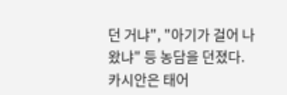던 거냐", "아기가 걸어 나왔냐" 등 농담을 던졌다.
카시안은 태어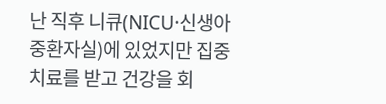난 직후 니큐(NICU·신생아 중환자실)에 있었지만 집중치료를 받고 건강을 회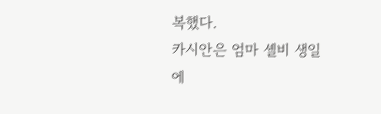복했다.
카시안은 엄마 셸비 생일에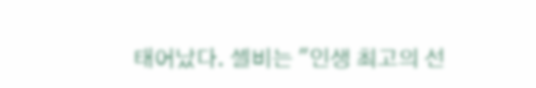태어났다. 셸비는 "인생 최고의 선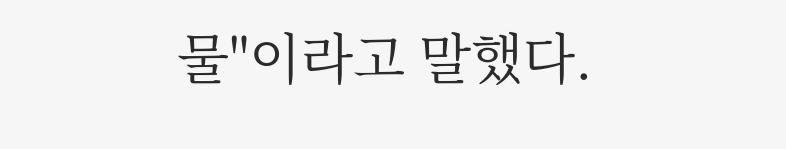물"이라고 말했다.